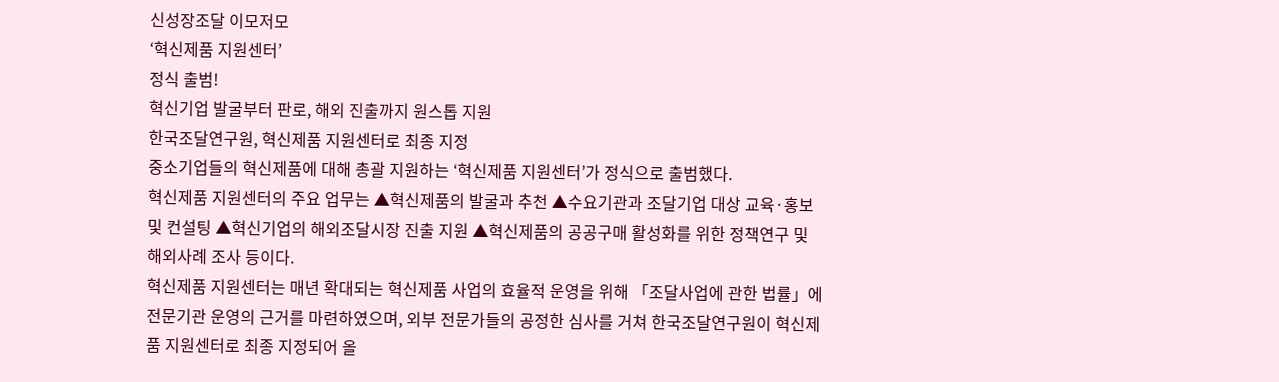신성장조달 이모저모
‘혁신제품 지원센터’
정식 출범!
혁신기업 발굴부터 판로, 해외 진출까지 원스톱 지원
한국조달연구원, 혁신제품 지원센터로 최종 지정
중소기업들의 혁신제품에 대해 총괄 지원하는 ‘혁신제품 지원센터’가 정식으로 출범했다.
혁신제품 지원센터의 주요 업무는 ▲혁신제품의 발굴과 추천 ▲수요기관과 조달기업 대상 교육·홍보 및 컨설팅 ▲혁신기업의 해외조달시장 진출 지원 ▲혁신제품의 공공구매 활성화를 위한 정책연구 및 해외사례 조사 등이다.
혁신제품 지원센터는 매년 확대되는 혁신제품 사업의 효율적 운영을 위해 「조달사업에 관한 법률」에 전문기관 운영의 근거를 마련하였으며, 외부 전문가들의 공정한 심사를 거쳐 한국조달연구원이 혁신제품 지원센터로 최종 지정되어 올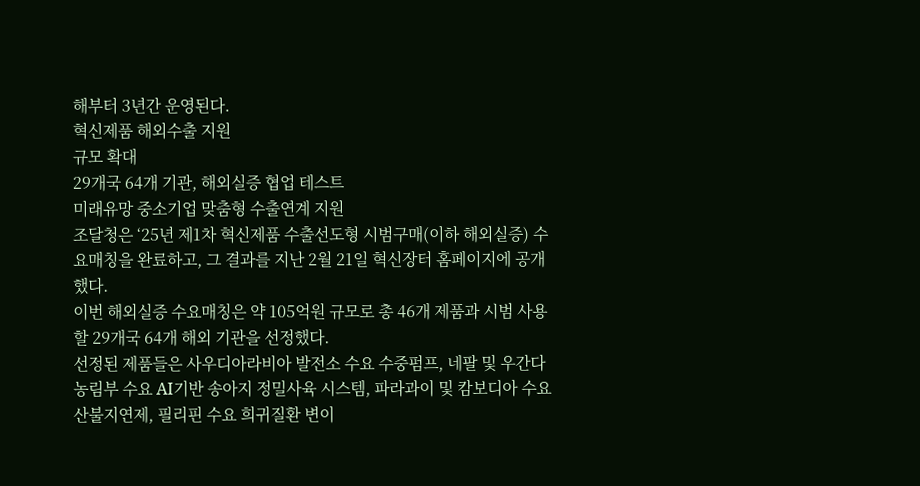해부터 3년간 운영된다.
혁신제품 해외수출 지원
규모 확대
29개국 64개 기관, 해외실증 협업 테스트
미래유망 중소기업 맞춤형 수출연계 지원
조달청은 ‘25년 제1차 혁신제품 수출선도형 시범구매(이하 해외실증) 수요매칭을 완료하고, 그 결과를 지난 2월 21일 혁신장터 홈페이지에 공개했다.
이번 해외실증 수요매칭은 약 105억원 규모로 총 46개 제품과 시범 사용할 29개국 64개 해외 기관을 선정했다.
선정된 제품들은 사우디아라비아 발전소 수요 수중펌프, 네팔 및 우간다 농림부 수요 AI기반 송아지 정밀사육 시스템, 파라과이 및 캄보디아 수요 산불지연제, 필리핀 수요 희귀질환 변이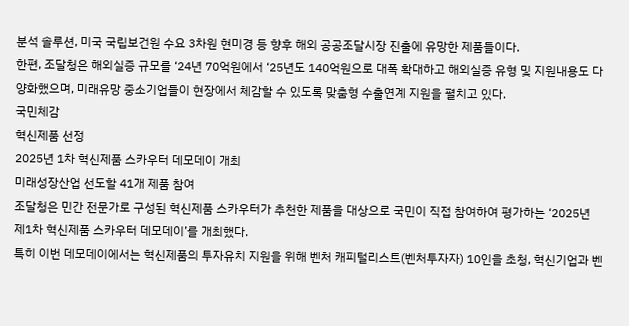분석 솔루션, 미국 국립보건원 수요 3차원 현미경 등 향후 해외 공공조달시장 진출에 유망한 제품들이다.
한편, 조달청은 해외실증 규모를 ‘24년 70억원에서 ‘25년도 140억원으로 대폭 확대하고 해외실증 유형 및 지원내용도 다양화했으며, 미래유망 중소기업들이 현장에서 체감할 수 있도록 맞춤형 수출연계 지원을 펼치고 있다.
국민체감
혁신제품 선정
2025년 1차 혁신제품 스카우터 데모데이 개최
미래성장산업 선도할 41개 제품 참여
조달청은 민간 전문가로 구성된 혁신제품 스카우터가 추천한 제품을 대상으로 국민이 직접 참여하여 평가하는 ‘2025년 제1차 혁신제품 스카우터 데모데이’를 개최했다.
특히 이번 데모데이에서는 혁신제품의 투자유치 지원을 위해 벤처 캐피털리스트(벤처투자자) 10인을 초청, 혁신기업과 벤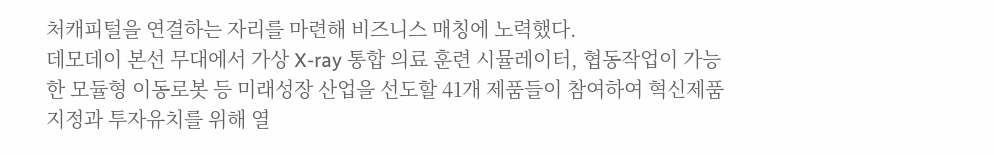처캐피털을 연결하는 자리를 마련해 비즈니스 매칭에 노력했다.
데모데이 본선 무대에서 가상 X-ray 통합 의료 훈련 시뮬레이터, 협동작업이 가능한 모듈형 이동로봇 등 미래성장 산업을 선도할 41개 제품들이 참여하여 혁신제품 지정과 투자유치를 위해 열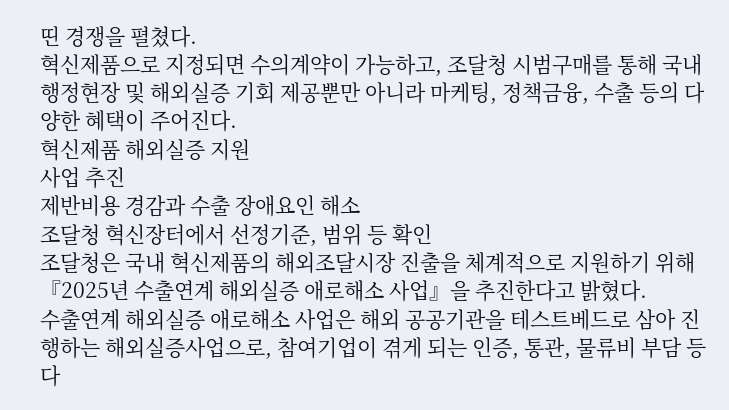띤 경쟁을 펼쳤다.
혁신제품으로 지정되면 수의계약이 가능하고, 조달청 시범구매를 통해 국내 행정현장 및 해외실증 기회 제공뿐만 아니라 마케팅, 정책금융, 수출 등의 다양한 혜택이 주어진다.
혁신제품 해외실증 지원
사업 추진
제반비용 경감과 수출 장애요인 해소
조달청 혁신장터에서 선정기준, 범위 등 확인
조달청은 국내 혁신제품의 해외조달시장 진출을 체계적으로 지원하기 위해 『2025년 수출연계 해외실증 애로해소 사업』을 추진한다고 밝혔다.
수출연계 해외실증 애로해소 사업은 해외 공공기관을 테스트베드로 삼아 진행하는 해외실증사업으로, 참여기업이 겪게 되는 인증, 통관, 물류비 부담 등 다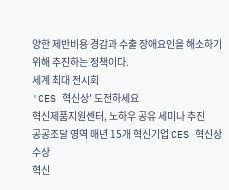양한 제반비용 경감과 수출 장애요인을 해소하기 위해 추진하는 정책이다.
세계 최대 전시회
'CES 혁신상' 도전하세요
혁신제품지원센터, 노하우 공유 세미나 추진
공공조달 영역 매년 15개 혁신기업 CES 혁신상 수상
혁신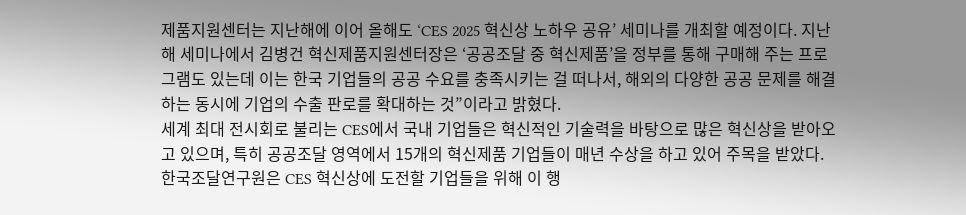제품지원센터는 지난해에 이어 올해도 ‘CES 2025 혁신상 노하우 공유’ 세미나를 개최할 예정이다. 지난해 세미나에서 김병건 혁신제품지원센터장은 ‘공공조달 중 혁신제품’을 정부를 통해 구매해 주는 프로그램도 있는데 이는 한국 기업들의 공공 수요를 충족시키는 걸 떠나서, 해외의 다양한 공공 문제를 해결하는 동시에 기업의 수출 판로를 확대하는 것”이라고 밝혔다.
세계 최대 전시회로 불리는 CES에서 국내 기업들은 혁신적인 기술력을 바탕으로 많은 혁신상을 받아오고 있으며, 특히 공공조달 영역에서 15개의 혁신제품 기업들이 매년 수상을 하고 있어 주목을 받았다.
한국조달연구원은 CES 혁신상에 도전할 기업들을 위해 이 행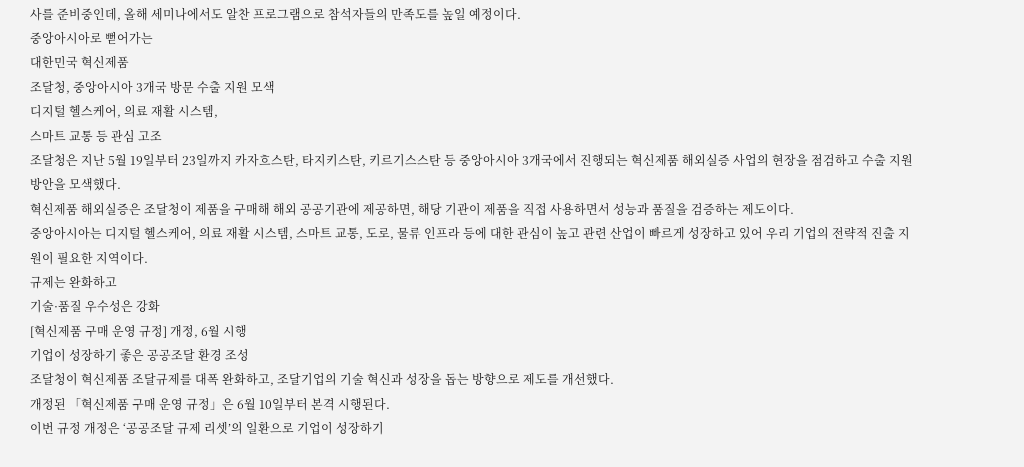사를 준비중인데, 올해 세미나에서도 알찬 프로그램으로 참석자들의 만족도를 높일 예정이다.
중앙아시아로 뻗어가는
대한민국 혁신제품
조달청, 중앙아시아 3개국 방문 수출 지원 모색
디지털 헬스케어, 의료 재활 시스템,
스마트 교통 등 관심 고조
조달청은 지난 5월 19일부터 23일까지 카자흐스탄, 타지키스탄, 키르기스스탄 등 중앙아시아 3개국에서 진행되는 혁신제품 해외실증 사업의 현장을 점검하고 수출 지원 방안을 모색했다.
혁신제품 해외실증은 조달청이 제품을 구매해 해외 공공기관에 제공하면, 해당 기관이 제품을 직접 사용하면서 성능과 품질을 검증하는 제도이다.
중앙아시아는 디지털 헬스케어, 의료 재활 시스템, 스마트 교통, 도로, 물류 인프라 등에 대한 관심이 높고 관련 산업이 빠르게 성장하고 있어 우리 기업의 전략적 진출 지원이 필요한 지역이다.
규제는 완화하고
기술·품질 우수성은 강화
[혁신제품 구매 운영 규정] 개정, 6월 시행
기업이 성장하기 좋은 공공조달 환경 조성
조달청이 혁신제품 조달규제를 대폭 완화하고, 조달기업의 기술 혁신과 성장을 돕는 방향으로 제도를 개선했다.
개정된 「혁신제품 구매 운영 규정」은 6월 10일부터 본격 시행된다.
이번 규정 개정은 ‘공공조달 규제 리셋’의 일환으로 기업이 성장하기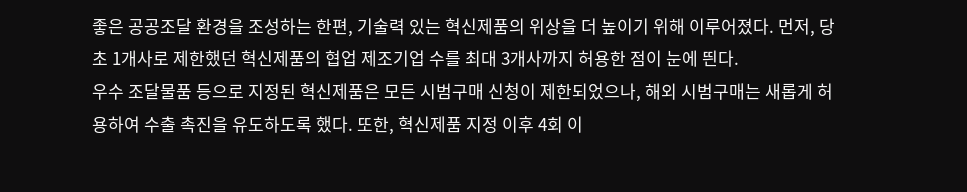좋은 공공조달 환경을 조성하는 한편, 기술력 있는 혁신제품의 위상을 더 높이기 위해 이루어졌다. 먼저, 당초 1개사로 제한했던 혁신제품의 협업 제조기업 수를 최대 3개사까지 허용한 점이 눈에 띈다.
우수 조달물품 등으로 지정된 혁신제품은 모든 시범구매 신청이 제한되었으나, 해외 시범구매는 새롭게 허용하여 수출 촉진을 유도하도록 했다. 또한, 혁신제품 지정 이후 4회 이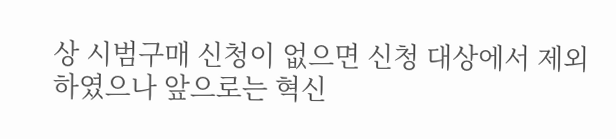상 시범구매 신청이 없으면 신청 대상에서 제외하였으나 앞으로는 혁신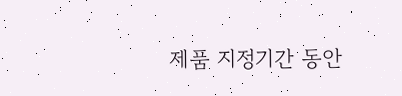제품 지정기간 동안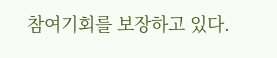참여기회를 보장하고 있다.